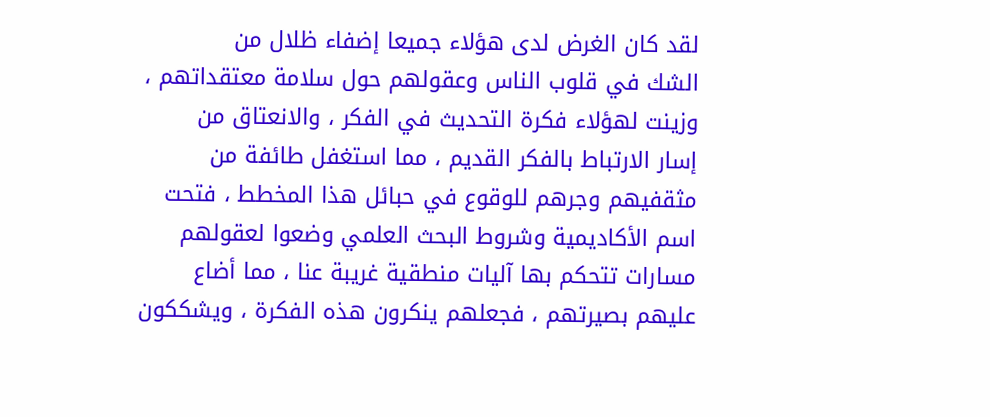لقد كان الغرض لدى هؤلاء جميعا إضفاء ظلال من
الشك في قلوب الناس وعقولهم حول سلامة معتقداتهم ،
وزينت لهؤلاء فكرة التحديث في الفكر ، والانعتاق من
إسار الارتباط بالفكر القديم ، مما استغفل طائفة من
مثقفيهم وجرهم للوقوع في حبائل هذا المخطط ، فتحت
اسم الأكاديمية وشروط البحث العلمي وضعوا لعقولهم
مسارات تتحكم بها آليات منطقية غريبة عنا ، مما أضاع
عليهم بصيرتهم ، فجعلهم ينكرون هذه الفكرة ، ويشككون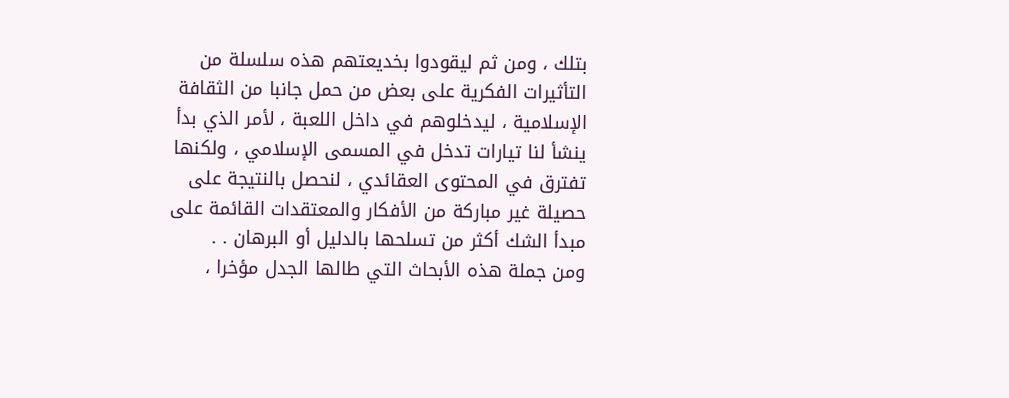بتلك ، ومن ثم ليقودوا بخديعتهم هذه سلسلة من
التأثيرات الفكرية على بعض من حمل جانبا من الثقافة
الإسلامية ، ليدخلوهم في داخل اللعبة ، لأمر الذي بدأ
ينشأ لنا تيارات تدخل في المسمى الإسلامي ، ولكنها
تفترق في المحتوى العقائدي ، لنحصل بالنتيجة على
حصيلة غير مباركة من الأفكار والمعتقدات القائمة على
مبدأ الشك أكثر من تسلحها بالدليل أو البرهان . .
ومن جملة هذه الأبحاث التي طالها الجدل مؤخرا ،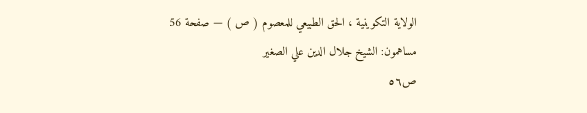الولاية التكوينية ، الحق الطبيعي للمعصوم ( ص ) — صفحة 56
مساهمون: الشيخ جلال الدين علي الصغير
ص٥٦